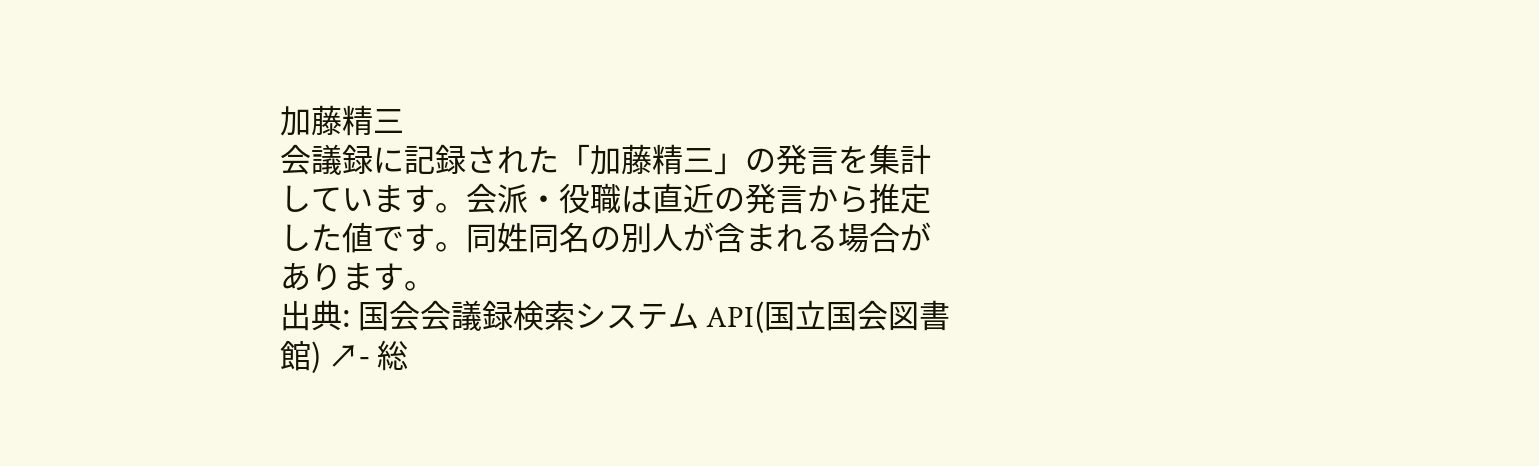加藤精三
会議録に記録された「加藤精三」の発言を集計しています。会派・役職は直近の発言から推定した値です。同姓同名の別人が含まれる場合があります。
出典: 国会会議録検索システム API(国立国会図書館) ↗- 総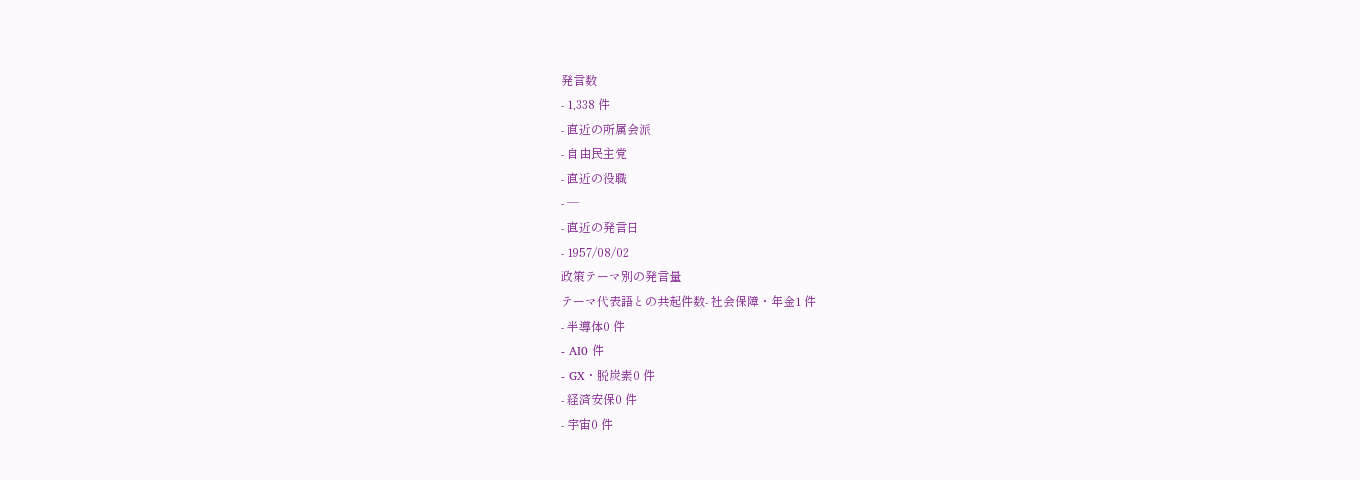発言数
- 1,338 件
- 直近の所属会派
- 自由民主党
- 直近の役職
- —
- 直近の発言日
- 1957/08/02
政策テーマ別の発言量
テーマ代表語との共起件数- 社会保障・年金1 件
- 半導体0 件
- AI0 件
- GX・脱炭素0 件
- 経済安保0 件
- 宇宙0 件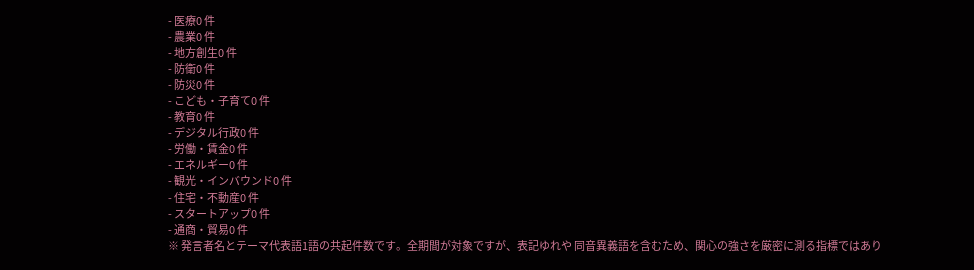- 医療0 件
- 農業0 件
- 地方創生0 件
- 防衛0 件
- 防災0 件
- こども・子育て0 件
- 教育0 件
- デジタル行政0 件
- 労働・賃金0 件
- エネルギー0 件
- 観光・インバウンド0 件
- 住宅・不動産0 件
- スタートアップ0 件
- 通商・貿易0 件
※ 発言者名とテーマ代表語1語の共起件数です。全期間が対象ですが、表記ゆれや 同音異義語を含むため、関心の強さを厳密に測る指標ではあり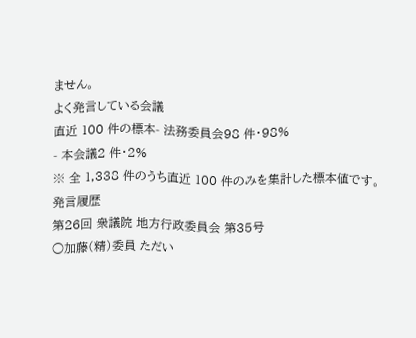ません。
よく発言している会議
直近 100 件の標本- 法務委員会98 件・98%
- 本会議2 件・2%
※ 全 1,338 件のうち直近 100 件のみを集計した標本値です。
発言履歴
第26回 衆議院 地方行政委員会 第35号
○加藤(精)委員 ただい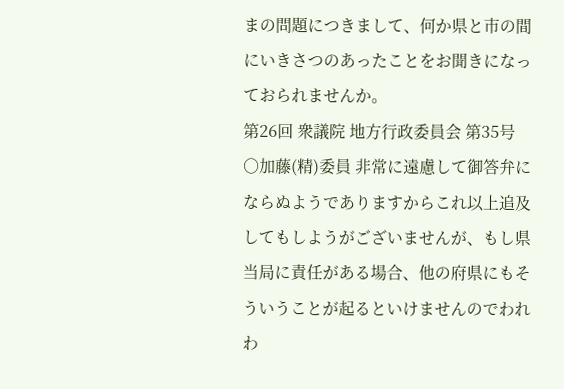まの問題につきまして、何か県と市の間にいきさつのあったことをお聞きになっておられませんか。
第26回 衆議院 地方行政委員会 第35号
○加藤(精)委員 非常に遠慮して御答弁にならぬようでありますからこれ以上追及してもしようがございませんが、もし県当局に責任がある場合、他の府県にもそういうことが起るといけませんのでわれわ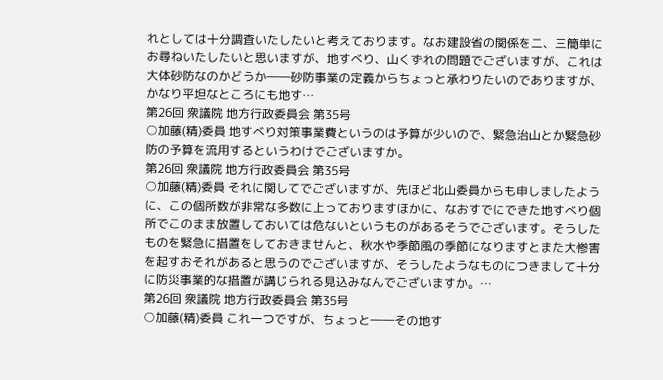れとしては十分調査いたしたいと考えております。なお建設省の関係を二、三簡単にお尋ねいたしたいと思いますが、地すべり、山くずれの問題でございますが、これは大体砂防なのかどうか――砂防事業の定義からちょっと承わりたいのでありますが、かなり平坦なところにも地す…
第26回 衆議院 地方行政委員会 第35号
○加藤(精)委員 地すべり対策事業費というのは予算が少いので、緊急治山とか緊急砂防の予算を流用するというわけでございますか。
第26回 衆議院 地方行政委員会 第35号
○加藤(精)委員 それに関してでございますが、先ほど北山委員からも申しましたように、この個所数が非常な多数に上っておりますほかに、なおすでにできた地すべり個所でこのまま放置しておいては危ないというものがあるそうでございます。そうしたものを緊急に措置をしておきませんと、秋水や季節風の季節になりますとまた大惨害を起すおそれがあると思うのでございますが、そうしたようなものにつきまして十分に防災事業的な措置が講じられる見込みなんでございますか。…
第26回 衆議院 地方行政委員会 第35号
○加藤(精)委員 これ一つですが、ちょっと――その地す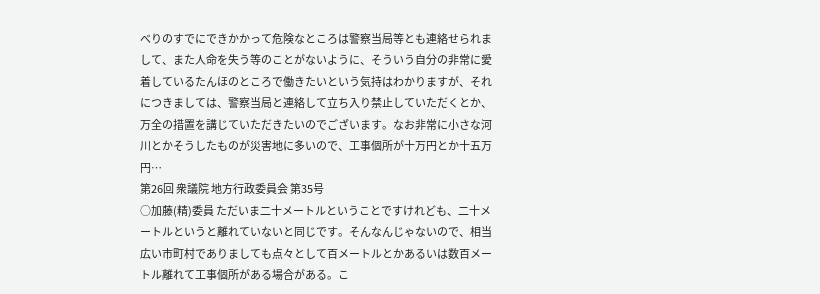べりのすでにできかかって危険なところは警察当局等とも連絡せられまして、また人命を失う等のことがないように、そういう自分の非常に愛着しているたんほのところで働きたいという気持はわかりますが、それにつきましては、警察当局と連絡して立ち入り禁止していただくとか、万全の措置を講じていただきたいのでございます。なお非常に小さな河川とかそうしたものが災害地に多いので、工事個所が十万円とか十五万円…
第26回 衆議院 地方行政委員会 第35号
○加藤(精)委員 ただいま二十メートルということですけれども、二十メートルというと離れていないと同じです。そんなんじゃないので、相当広い市町村でありましても点々として百メートルとかあるいは数百メートル離れて工事個所がある場合がある。こ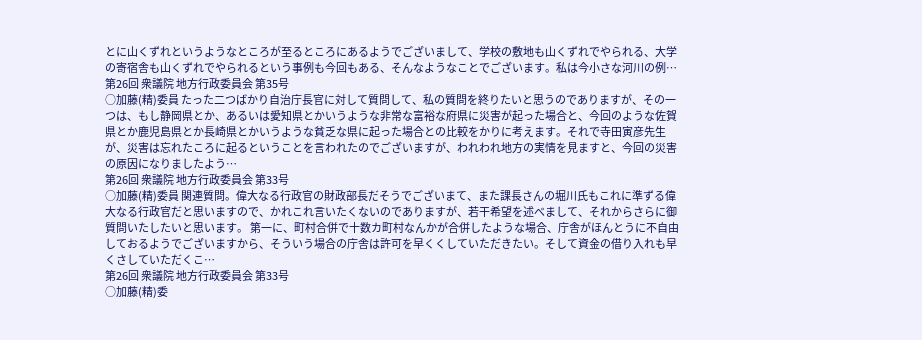とに山くずれというようなところが至るところにあるようでございまして、学校の敷地も山くずれでやられる、大学の寄宿舎も山くずれでやられるという事例も今回もある、そんなようなことでございます。私は今小さな河川の例…
第26回 衆議院 地方行政委員会 第35号
○加藤(精)委員 たった二つばかり自治庁長官に対して質問して、私の質問を終りたいと思うのでありますが、その一つは、もし静岡県とか、あるいは愛知県とかいうような非常な富裕な府県に災害が起った場合と、今回のような佐賀県とか鹿児島県とか長崎県とかいうような貧乏な県に起った場合との比較をかりに考えます。それで寺田寅彦先生が、災害は忘れたころに起るということを言われたのでございますが、われわれ地方の実情を見ますと、今回の災害の原因になりましたよう…
第26回 衆議院 地方行政委員会 第33号
○加藤(精)委員 関連質問。偉大なる行政官の財政部長だそうでございまて、また課長さんの堀川氏もこれに準ずる偉大なる行政官だと思いますので、かれこれ言いたくないのでありますが、若干希望を述べまして、それからさらに御質問いたしたいと思います。 第一に、町村合併で十数カ町村なんかが合併したような場合、庁舎がほんとうに不自由しておるようでございますから、そういう場合の庁舎は許可を早くくしていただきたい。そして資金の借り入れも早くさしていただくこ…
第26回 衆議院 地方行政委員会 第33号
○加藤(精)委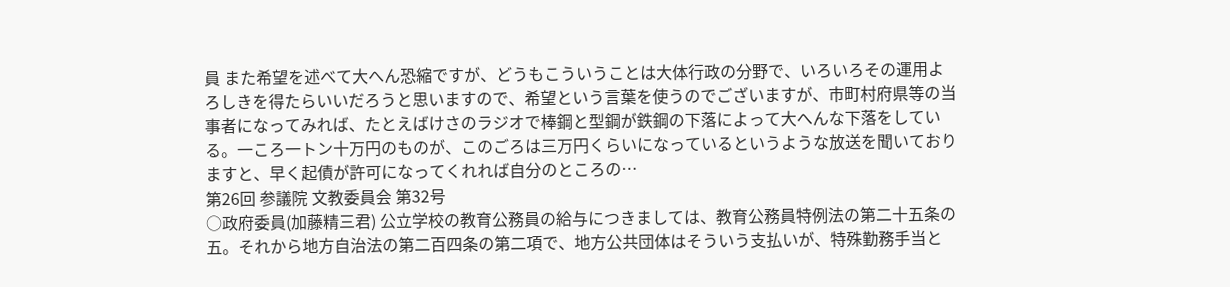員 また希望を述べて大へん恐縮ですが、どうもこういうことは大体行政の分野で、いろいろその運用よろしきを得たらいいだろうと思いますので、希望という言葉を使うのでございますが、市町村府県等の当事者になってみれば、たとえばけさのラジオで棒鋼と型鋼が鉄鋼の下落によって大へんな下落をしている。一ころ一トン十万円のものが、このごろは三万円くらいになっているというような放送を聞いておりますと、早く起債が許可になってくれれば自分のところの…
第26回 参議院 文教委員会 第32号
○政府委員(加藤精三君) 公立学校の教育公務員の給与につきましては、教育公務員特例法の第二十五条の五。それから地方自治法の第二百四条の第二項で、地方公共団体はそういう支払いが、特殊勤務手当と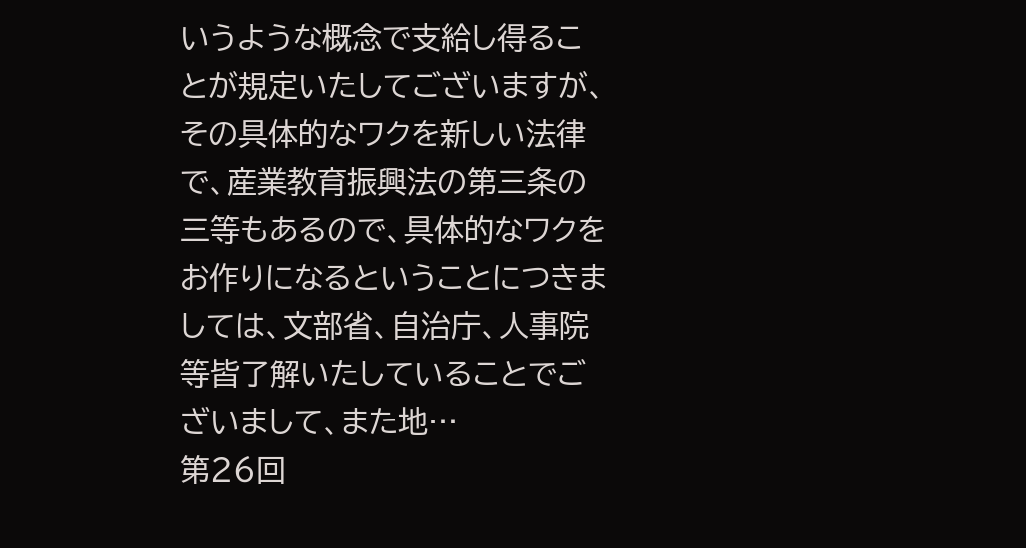いうような概念で支給し得ることが規定いたしてございますが、その具体的なワクを新しい法律で、産業教育振興法の第三条の三等もあるので、具体的なワクをお作りになるということにつきましては、文部省、自治庁、人事院等皆了解いたしていることでございまして、また地…
第26回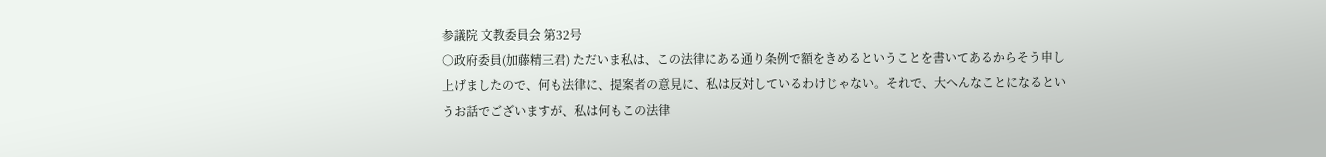参議院 文教委員会 第32号
○政府委員(加藤精三君) ただいま私は、この法律にある通り条例で額をきめるということを書いてあるからそう申し上げましたので、何も法律に、提案者の意見に、私は反対しているわけじゃない。それで、大へんなことになるというお話でございますが、私は何もこの法律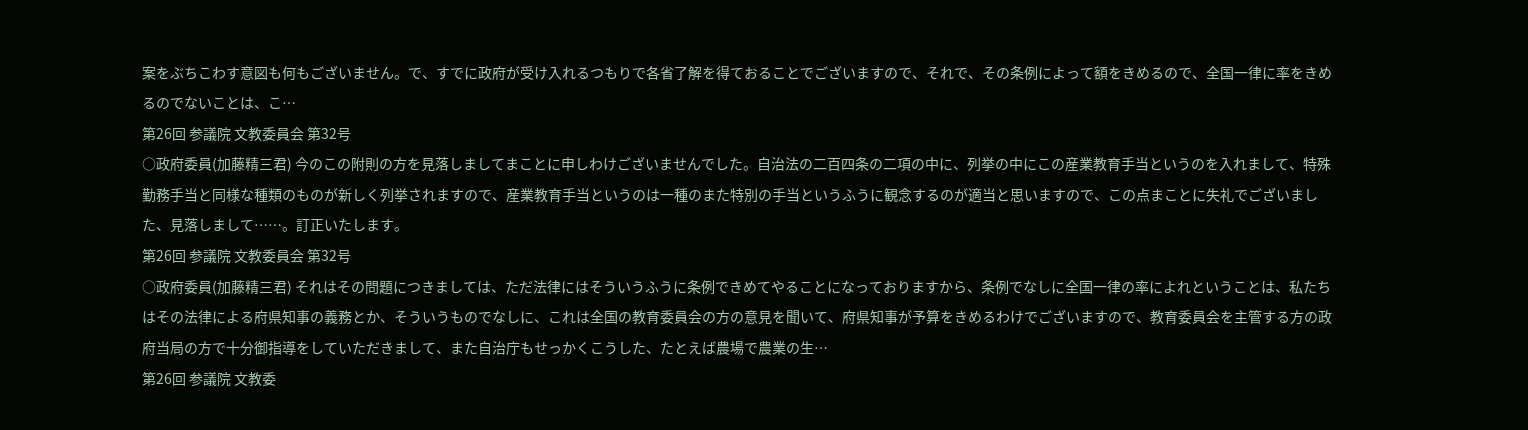案をぶちこわす意図も何もございません。で、すでに政府が受け入れるつもりで各省了解を得ておることでございますので、それで、その条例によって額をきめるので、全国一律に率をきめるのでないことは、こ…
第26回 参議院 文教委員会 第32号
○政府委員(加藤精三君) 今のこの附則の方を見落しましてまことに申しわけございませんでした。自治法の二百四条の二項の中に、列挙の中にこの産業教育手当というのを入れまして、特殊勤務手当と同様な種類のものが新しく列挙されますので、産業教育手当というのは一種のまた特別の手当というふうに観念するのが適当と思いますので、この点まことに失礼でございました、見落しまして……。訂正いたします。
第26回 参議院 文教委員会 第32号
○政府委員(加藤精三君) それはその問題につきましては、ただ法律にはそういうふうに条例できめてやることになっておりますから、条例でなしに全国一律の率によれということは、私たちはその法律による府県知事の義務とか、そういうものでなしに、これは全国の教育委員会の方の意見を聞いて、府県知事が予算をきめるわけでございますので、教育委員会を主管する方の政府当局の方で十分御指導をしていただきまして、また自治庁もせっかくこうした、たとえば農場で農業の生…
第26回 参議院 文教委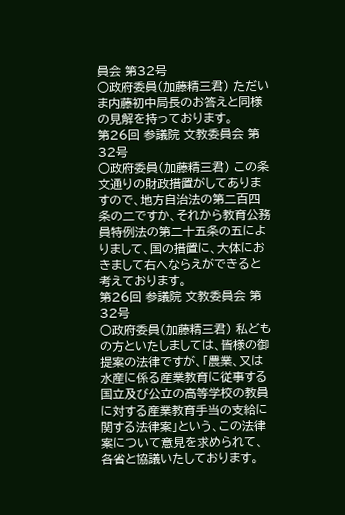員会 第32号
○政府委員(加藤精三君) ただいま内藤初中局長のお答えと同様の見解を持っております。
第26回 参議院 文教委員会 第32号
○政府委員(加藤精三君) この条文通りの財政措置がしてありますので、地方自治法の第二百四条の二ですか、それから教育公務員特例法の第二十五条の五によりまして、国の措置に、大体におきまして右へならえができると考えております。
第26回 参議院 文教委員会 第32号
○政府委員(加藤精三君) 私どもの方といたしましては、皆様の御提案の法律ですが、「農業、又は水産に係る産業教育に従事する国立及び公立の高等学校の教員に対する産業教育手当の支給に関する法律案」という、この法律案について意見を求められて、各省と協議いたしております。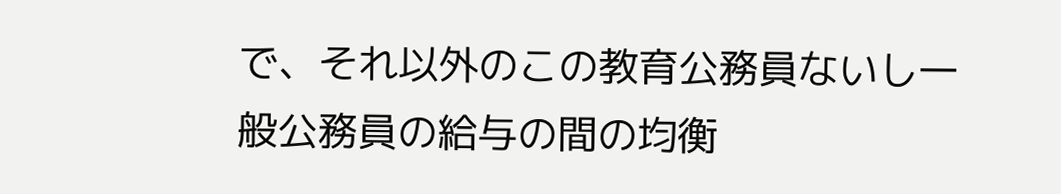で、それ以外のこの教育公務員ないし一般公務員の給与の間の均衡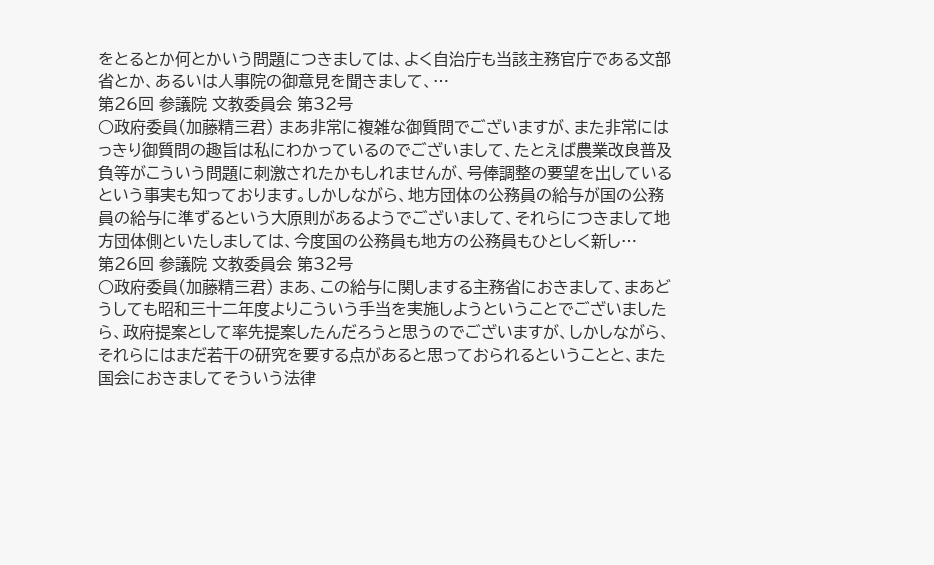をとるとか何とかいう問題につきましては、よく自治庁も当該主務官庁である文部省とか、あるいは人事院の御意見を聞きまして、…
第26回 参議院 文教委員会 第32号
○政府委員(加藤精三君) まあ非常に複雑な御質問でございますが、また非常にはっきり御質問の趣旨は私にわかっているのでございまして、たとえば農業改良普及負等がこういう問題に刺激されたかもしれませんが、号俸調整の要望を出しているという事実も知っております。しかしながら、地方団体の公務員の給与が国の公務員の給与に準ずるという大原則があるようでございまして、それらにつきまして地方団体側といたしましては、今度国の公務員も地方の公務員もひとしく新し…
第26回 参議院 文教委員会 第32号
○政府委員(加藤精三君) まあ、この給与に関しまする主務省におきまして、まあどうしても昭和三十二年度よりこういう手当を実施しようということでございましたら、政府提案として率先提案したんだろうと思うのでございますが、しかしながら、それらにはまだ若干の研究を要する点があると思っておられるということと、また国会におきましてそういう法律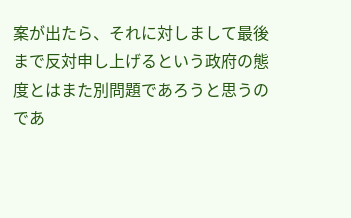案が出たら、それに対しまして最後まで反対申し上げるという政府の態度とはまた別問題であろうと思うのであ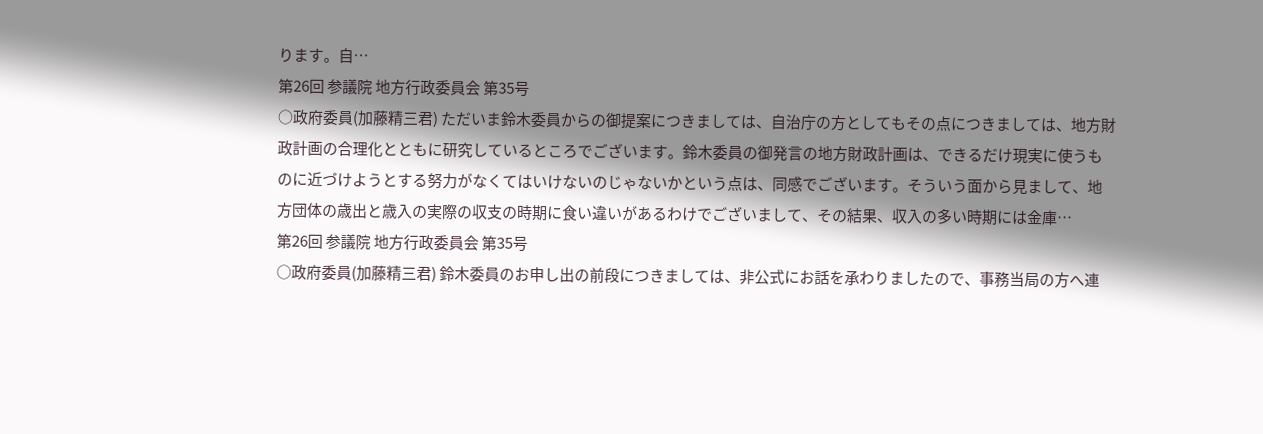ります。自…
第26回 参議院 地方行政委員会 第35号
○政府委員(加藤精三君) ただいま鈴木委員からの御提案につきましては、自治庁の方としてもその点につきましては、地方財政計画の合理化とともに研究しているところでございます。鈴木委員の御発言の地方財政計画は、できるだけ現実に使うものに近づけようとする努力がなくてはいけないのじゃないかという点は、同感でございます。そういう面から見まして、地方団体の歳出と歳入の実際の収支の時期に食い違いがあるわけでございまして、その結果、収入の多い時期には金庫…
第26回 参議院 地方行政委員会 第35号
○政府委員(加藤精三君) 鈴木委員のお申し出の前段につきましては、非公式にお話を承わりましたので、事務当局の方へ連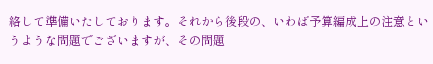絡して準備いたしております。それから後段の、いわば予算編成上の注意というような問題でございますが、その問題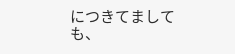につきてましても、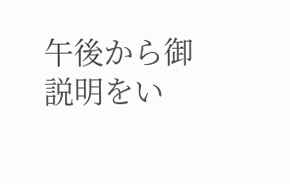午後から御説明をい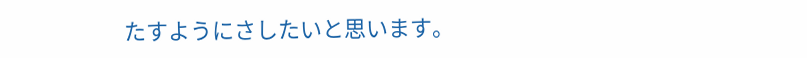たすようにさしたいと思います。